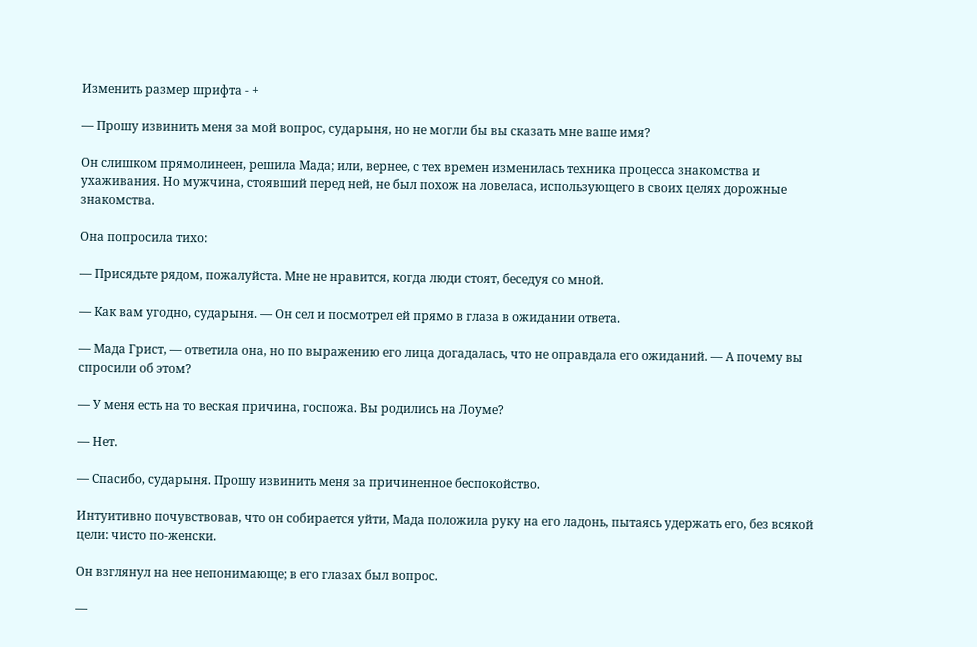Изменить размер шрифта - +

— Прошу извинить меня за мой вопрос, сударыня, но не могли бы вы сказать мне ваше имя?

Он слишком прямолинеен, решила Мада; или, вернее, с тех времен изменилась техника процесса знакомства и ухаживания. Но мужчина, стоявший перед ней, не был похож на ловеласа, использующего в своих целях дорожные знакомства.

Она попросила тихо:

— Присядьте рядом, пожалуйста. Мне не нравится, когда люди стоят, беседуя со мной.

— Как вам угодно, сударыня. — Он сел и посмотрел ей прямо в глаза в ожидании ответа.

— Мада Грист, — ответила она, но по выражению его лица догадалась, что не оправдала его ожиданий. — А почему вы спросили об этом?

— У меня есть на то веская причина, госпожа. Вы родились на Лоуме?

— Нет.

— Спасибо, сударыня. Прошу извинить меня за причиненное беспокойство.

Интуитивно почувствовав, что он собирается уйти, Мада положила руку на его ладонь, пытаясь удержать его, без всякой цели: чисто по-женски.

Он взглянул на нее непонимающе; в его глазах был вопрос.

—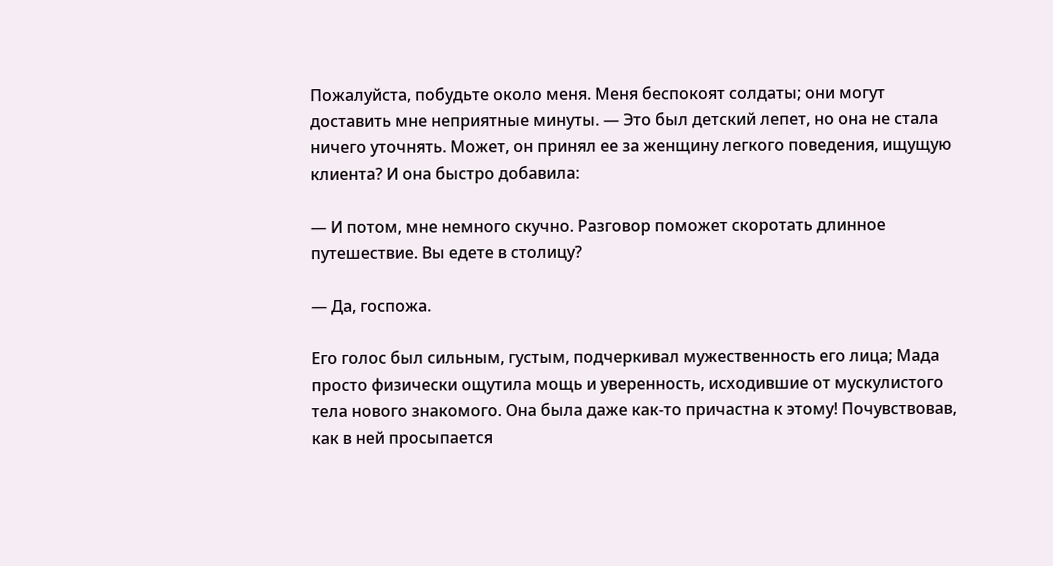Пожалуйста, побудьте около меня. Меня беспокоят солдаты; они могут доставить мне неприятные минуты. — Это был детский лепет, но она не стала ничего уточнять. Может, он принял ее за женщину легкого поведения, ищущую клиента? И она быстро добавила:

— И потом, мне немного скучно. Разговор поможет скоротать длинное путешествие. Вы едете в столицу?

— Да, госпожа.

Его голос был сильным, густым, подчеркивал мужественность его лица; Мада просто физически ощутила мощь и уверенность, исходившие от мускулистого тела нового знакомого. Она была даже как-то причастна к этому! Почувствовав, как в ней просыпается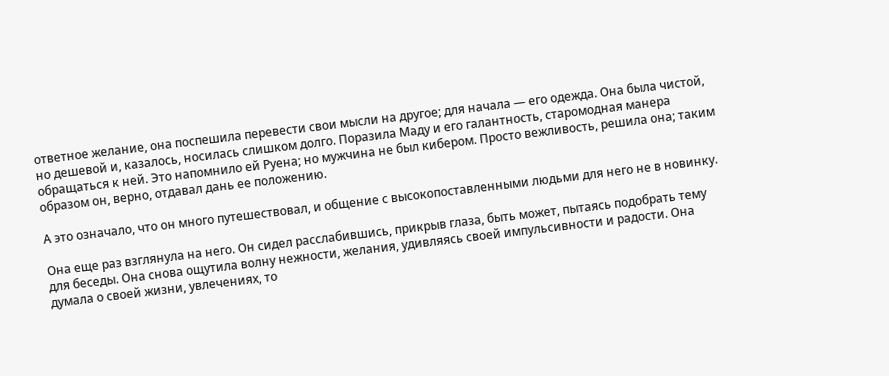ответное желание, она поспешила перевести свои мысли на другое; для начала — его одежда. Она была чистой, но дешевой и, казалось, носилась слишком долго. Поразила Маду и его галантность, старомодная манера обращаться к ней. Это напомнило ей Руена; но мужчина не был кибером. Просто вежливость, решила она; таким образом он, верно, отдавал дань ее положению.

А это означало, что он много путешествовал, и общение с высокопоставленными людьми для него не в новинку.

Она еще раз взглянула на него. Он сидел расслабившись, прикрыв глаза, быть может, пытаясь подобрать тему для беседы. Она снова ощутила волну нежности, желания, удивляясь своей импульсивности и радости. Она думала о своей жизни, увлечениях, то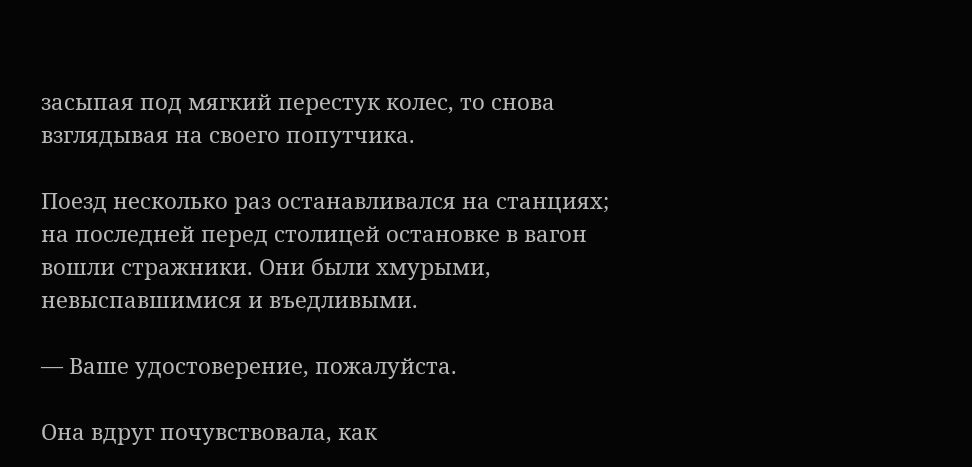засыпая под мягкий перестук колес, то снова взглядывая на своего попутчика.

Поезд несколько раз останавливался на станциях; на последней перед столицей остановке в вагон вошли стражники. Они были хмурыми, невыспавшимися и въедливыми.

— Ваше удостоверение, пожалуйста.

Она вдруг почувствовала, как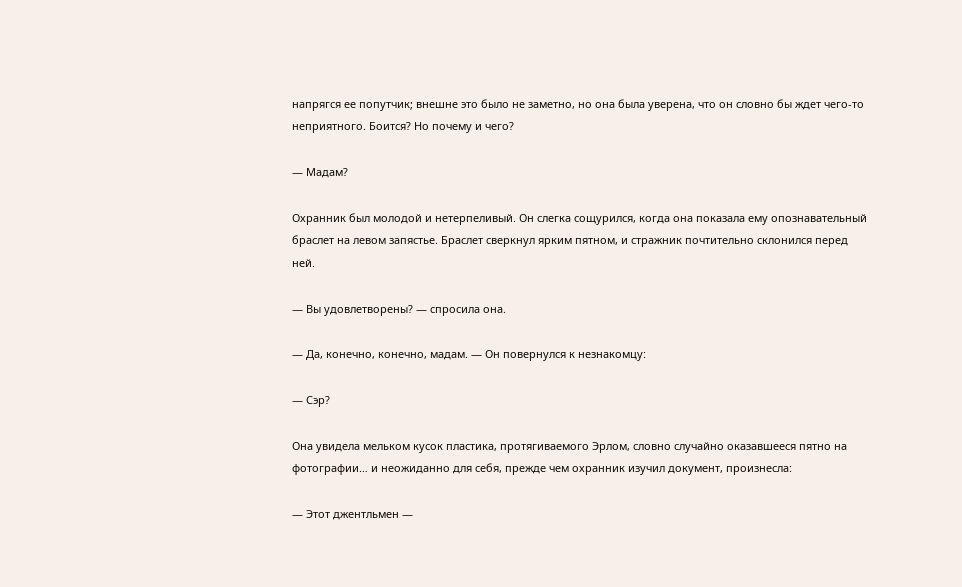напрягся ее попутчик; внешне это было не заметно, но она была уверена, что он словно бы ждет чего-то неприятного. Боится? Но почему и чего?

— Мадам?

Охранник был молодой и нетерпеливый. Он слегка сощурился, когда она показала ему опознавательный браслет на левом запястье. Браслет сверкнул ярким пятном, и стражник почтительно склонился перед ней.

— Вы удовлетворены? — спросила она.

— Да, конечно, конечно, мадам. — Он повернулся к незнакомцу:

— Сэр?

Она увидела мельком кусок пластика, протягиваемого Эрлом, словно случайно оказавшееся пятно на фотографии… и неожиданно для себя, прежде чем охранник изучил документ, произнесла:

— Этот джентльмен —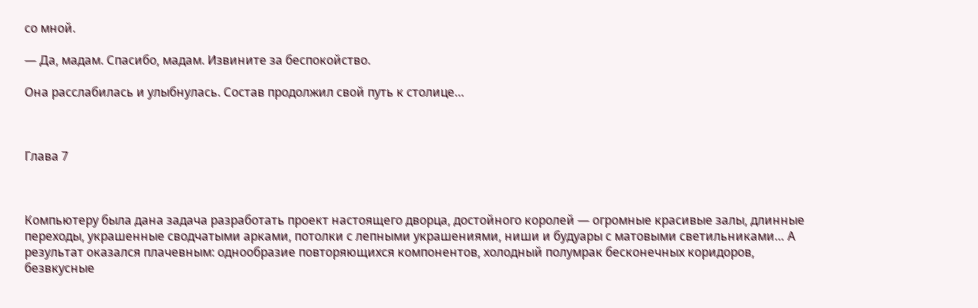со мной.

— Да, мадам. Спасибо, мадам. Извините за беспокойство.

Она расслабилась и улыбнулась. Состав продолжил свой путь к столице…



Глава 7



Компьютеру была дана задача разработать проект настоящего дворца, достойного королей — огромные красивые залы, длинные переходы, украшенные сводчатыми арками, потолки с лепными украшениями, ниши и будуары с матовыми светильниками… А результат оказался плачевным: однообразие повторяющихся компонентов, холодный полумрак бесконечных коридоров, безвкусные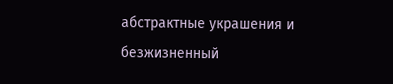абстрактные украшения и безжизненный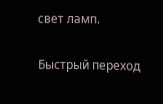свет ламп.

Быстрый переход